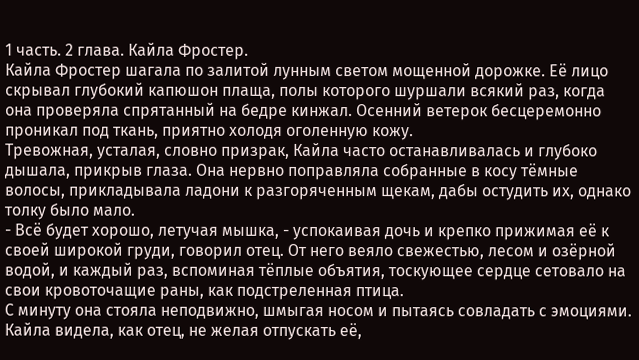1 часть. 2 глава. Кайла Фростер.
Кайла Фростер шагала по залитой лунным светом мощенной дорожке. Её лицо скрывал глубокий капюшон плаща, полы которого шуршали всякий раз, когда она проверяла спрятанный на бедре кинжал. Осенний ветерок бесцеремонно проникал под ткань, приятно холодя оголенную кожу.
Тревожная, усталая, словно призрак, Кайла часто останавливалась и глубоко дышала, прикрыв глаза. Она нервно поправляла собранные в косу тёмные волосы, прикладывала ладони к разгоряченным щекам, дабы остудить их, однако толку было мало.
- Всё будет хорошо, летучая мышка, - успокаивая дочь и крепко прижимая её к своей широкой груди, говорил отец. От него веяло свежестью, лесом и озёрной водой, и каждый раз, вспоминая тёплые объятия, тоскующее сердце сетовало на свои кровоточащие раны, как подстреленная птица.
С минуту она стояла неподвижно, шмыгая носом и пытаясь совладать с эмоциями. Кайла видела, как отец, не желая отпускать её,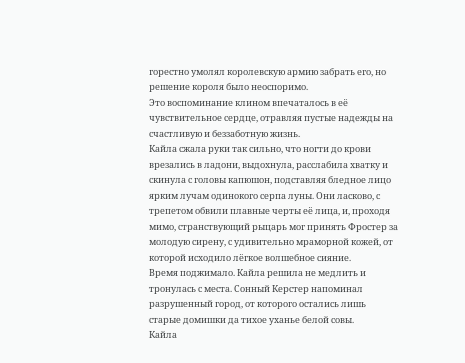горестно умолял королевскую армию забрать его, но решение короля было неоспоримо.
Это воспоминание клином впечаталось в её чувствительное сердце, отравляя пустые надежды на счастливую и беззаботную жизнь.
Кайла сжала руки так сильно, что ногти до крови врезались в ладони, выдохнула, расслабила хватку и скинула с головы капюшон, подставляя бледное лицо ярким лучам одинокого серпа луны. Они ласково, с трепетом обвили плавные черты её лица, и, проходя мимо, странствующий рыцарь мог принять Фростер за молодую сирену, с удивительно мраморной кожей, от которой исходило лёгкое волшебное сияние.
Время поджимало. Кайла решила не медлить и тронулась с места. Сонный Керстер напоминал разрушенный город, от которого остались лишь старые домишки да тихое уханье белой совы.
Кайла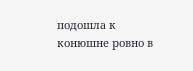подошла к конюшне ровно в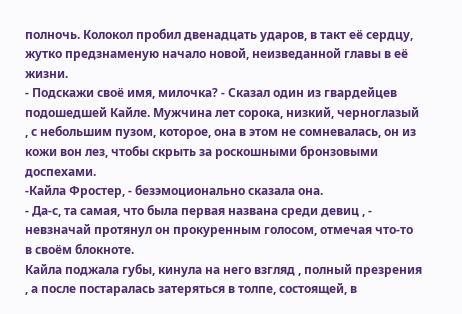полночь. Колокол пробил двенадцать ударов, в такт её сердцу, жутко предзнаменую начало новой, неизведанной главы в её жизни.
- Подскажи своё имя, милочка? - Сказал один из гвардейцев подошедшей Кайле. Мужчина лет сорока, низкий, черноглазый , с небольшим пузом, которое, она в этом не сомневалась, он из кожи вон лез, чтобы скрыть за роскошными бронзовыми доспехами.
-Кайла Фростер, - безэмоционально сказала она.
- Да-с, та самая, что была первая названа среди девиц , - невзначай протянул он прокуренным голосом, отмечая что-то в своём блокноте.
Кайла поджала губы, кинула на него взгляд , полный презрения , а после постаралась затеряться в толпе, состоящей, в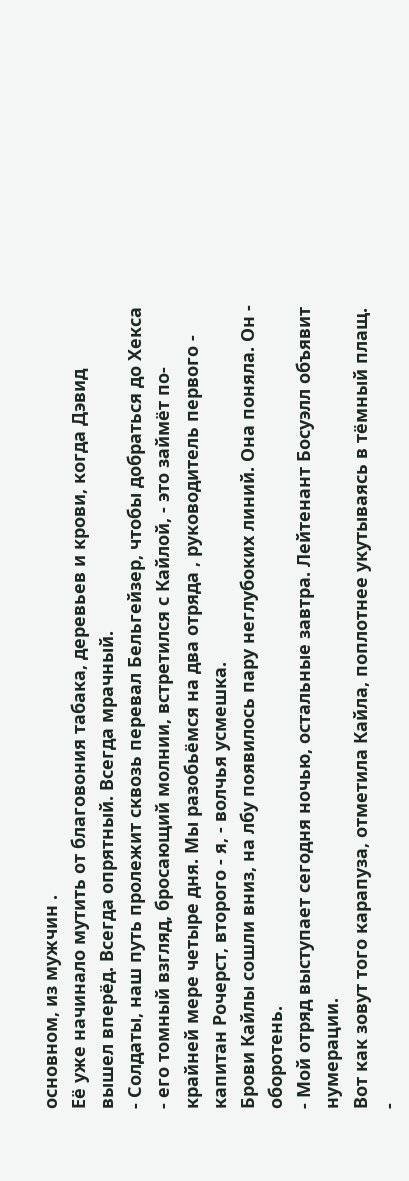основном, из мужчин .
Её уже начинало мутить от благовония табака, деревьев и крови, когда Дэвид вышел вперёд. Всегда опрятный. Всегда мрачный.
- Солдаты, наш путь пролежит сквозь перевал Бельгейзер, чтобы добраться до Хекса - его томный взгляд, бросающий молнии, встретился с Кайлой, - это займёт по-крайней мере четыре дня. Мы разобьёмся на два отряда , руководитель первого - капитан Рочерст, второго - я, - волчья усмешка.
Брови Кайлы сошли вниз, на лбу появилось пару неглубоких линий. Она поняла. Он - оборотень.
- Мой отряд выступает сегодня ночью, остальные завтра. Лейтенант Босуэлл объявит нумерации.
Вот как зовут того карапуза, отметила Кайла, поплотнее укутываясь в тёмный плащ.
-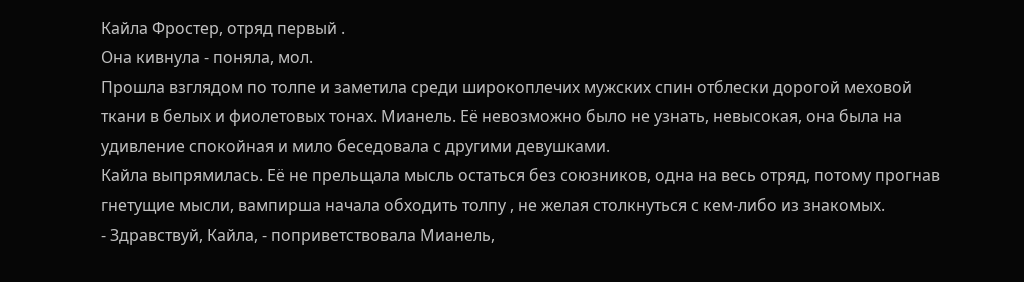Кайла Фростер, отряд первый .
Она кивнула - поняла, мол.
Прошла взглядом по толпе и заметила среди широкоплечих мужских спин отблески дорогой меховой ткани в белых и фиолетовых тонах. Мианель. Её невозможно было не узнать, невысокая, она была на удивление спокойная и мило беседовала с другими девушками.
Кайла выпрямилась. Её не прельщала мысль остаться без союзников, одна на весь отряд, потому прогнав гнетущие мысли, вампирша начала обходить толпу , не желая столкнуться с кем-либо из знакомых.
- Здравствуй, Кайла, - поприветствовала Мианель,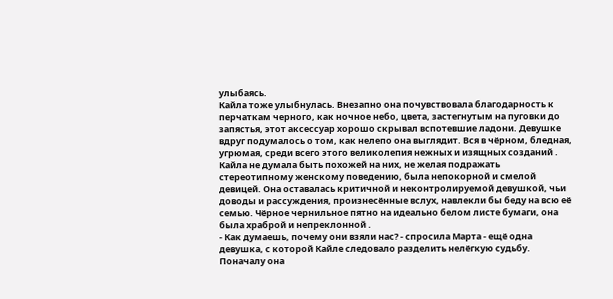улыбаясь.
Кайла тоже улыбнулась. Внезапно она почувствовала благодарность к перчаткам черного, как ночное небо, цвета, застегнутым на пуговки до запястья, этот аксессуар хорошо скрывал вспотевшие ладони. Девушке вдруг подумалось о том, как нелепо она выглядит. Вся в чёрном, бледная, угрюмая, среди всего этого великолепия нежных и изящных созданий .
Кайла не думала быть похожей на них, не желая подражать стереотипному женскому поведению, была непокорной и смелой девицей. Она оставалась критичной и неконтролируемой девушкой, чьи доводы и рассуждения, произнесённые вслух, навлекли бы беду на всю её семью. Чёрное чернильное пятно на идеально белом листе бумаги, она была храброй и непреклонной .
- Как думаешь, почему они взяли нас? - спросила Марта - ещё одна девушка, с которой Кайле следовало разделить нелёгкую судьбу.
Поначалу она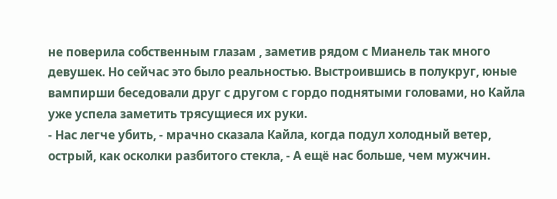не поверила собственным глазам , заметив рядом с Мианель так много девушек. Но сейчас это было реальностью. Выстроившись в полукруг, юные вампирши беседовали друг с другом с гордо поднятыми головами, но Кайла уже успела заметить трясущиеся их руки.
- Нас легче убить, - мрачно сказала Кайла, когда подул холодный ветер, острый, как осколки разбитого стекла, - А ещё нас больше, чем мужчин.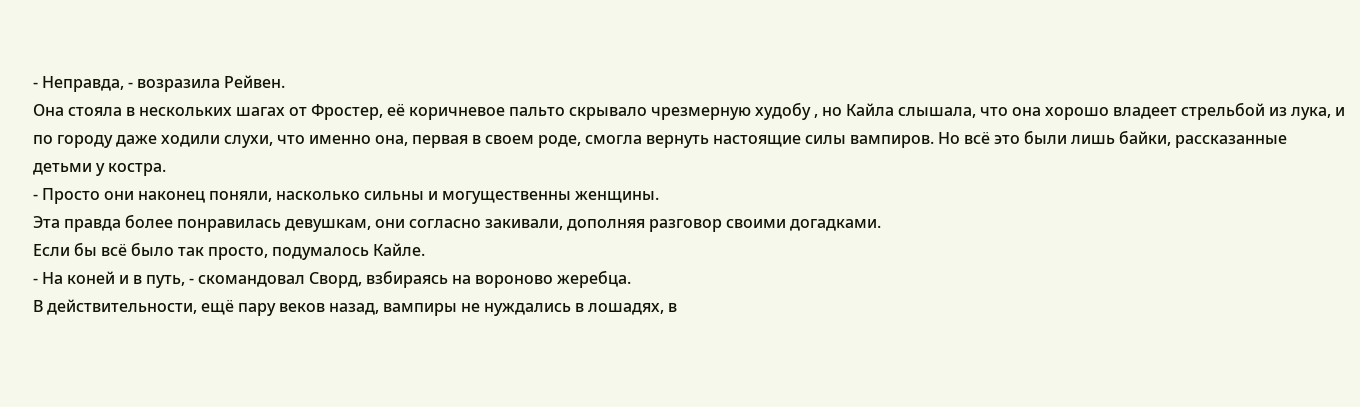- Неправда, - возразила Рейвен.
Она стояла в нескольких шагах от Фростер, её коричневое пальто скрывало чрезмерную худобу , но Кайла слышала, что она хорошо владеет стрельбой из лука, и по городу даже ходили слухи, что именно она, первая в своем роде, смогла вернуть настоящие силы вампиров. Но всё это были лишь байки, рассказанные детьми у костра.
- Просто они наконец поняли, насколько сильны и могущественны женщины.
Эта правда более понравилась девушкам, они согласно закивали, дополняя разговор своими догадками.
Если бы всё было так просто, подумалось Кайле.
- На коней и в путь, - скомандовал Сворд, взбираясь на вороново жеребца.
В действительности, ещё пару веков назад, вампиры не нуждались в лошадях, в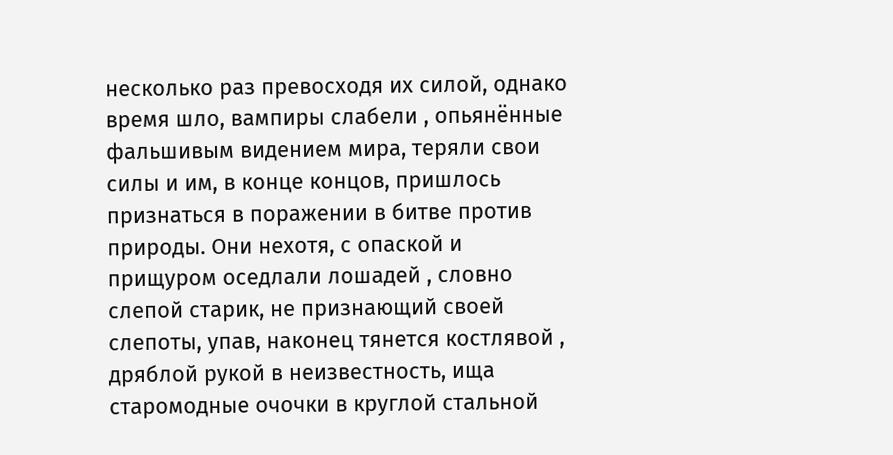несколько раз превосходя их силой, однако время шло, вампиры слабели , опьянённые фальшивым видением мира, теряли свои силы и им, в конце концов, пришлось признаться в поражении в битве против природы. Они нехотя, с опаской и прищуром оседлали лошадей , словно слепой старик, не признающий своей слепоты, упав, наконец тянется костлявой , дряблой рукой в неизвестность, ища старомодные очочки в круглой стальной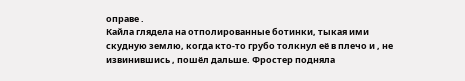оправе .
Кайла глядела на отполированные ботинки, тыкая ими скудную землю, когда кто-то грубо толкнул её в плечо и , не извинившись , пошёл дальше. Фростер подняла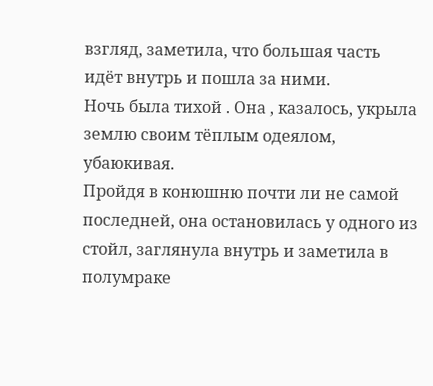взгляд, заметила, что большая часть идёт внутрь и пошла за ними.
Ночь была тихой . Она , казалось, укрыла землю своим тёплым одеялом, убаюкивая.
Пройдя в конюшню почти ли не самой последней, она остановилась у одного из стойл, заглянула внутрь и заметила в полумраке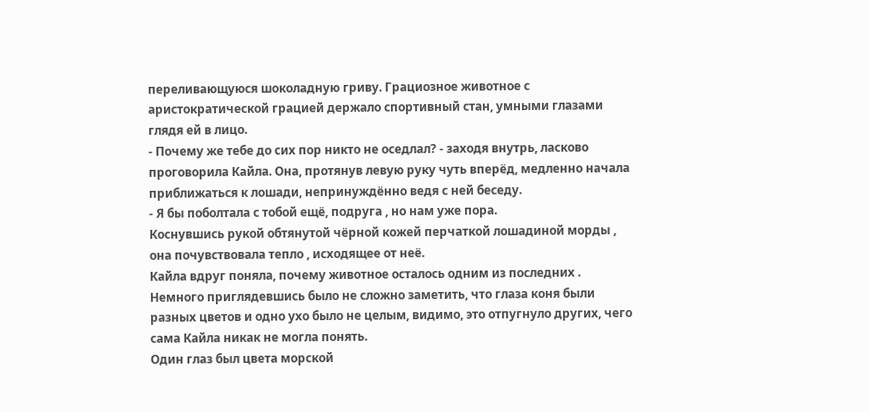переливающуюся шоколадную гриву. Грациозное животное с аристократической грацией держало спортивный стан, умными глазами глядя ей в лицо.
- Почему же тебе до сих пор никто не оседлал? - заходя внутрь, ласково проговорила Кайла. Она, протянув левую руку чуть вперёд, медленно начала приближаться к лошади, непринуждённо ведя с ней беседу.
- Я бы поболтала с тобой ещё, подруга , но нам уже пора.
Коснувшись рукой обтянутой чёрной кожей перчаткой лошадиной морды , она почувствовала тепло , исходящее от неё.
Кайла вдруг поняла, почему животное осталось одним из последних . Немного приглядевшись было не сложно заметить, что глаза коня были разных цветов и одно ухо было не целым, видимо, это отпугнуло других, чего сама Кайла никак не могла понять.
Один глаз был цвета морской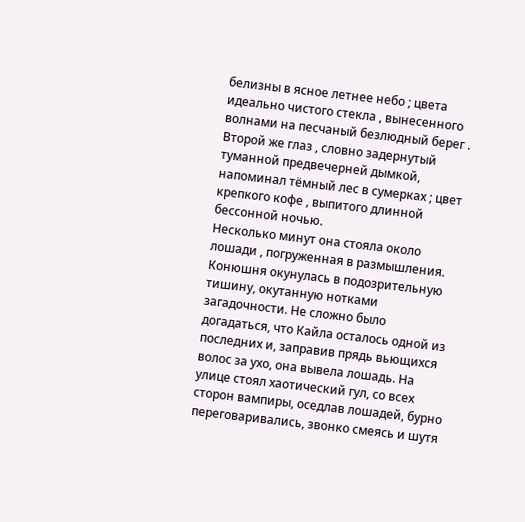белизны в ясное летнее небо ; цвета идеально чистого стекла , вынесенного волнами на песчаный безлюдный берег .
Второй же глаз , словно задернутый туманной предвечерней дымкой, напоминал тёмный лес в сумерках ; цвет крепкого кофе , выпитого длинной бессонной ночью.
Несколько минут она стояла около лошади , погруженная в размышления. Конюшня окунулась в подозрительную тишину, окутанную нотками загадочности. Не сложно было догадаться, что Кайла осталось одной из последних и, заправив прядь вьющихся волос за ухо, она вывела лошадь. На улице стоял хаотический гул, со всех сторон вампиры, оседлав лошадей, бурно переговаривались, звонко смеясь и шутя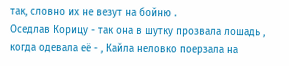так, словно их не везут на бойню .
Оседлав Корицу - так она в шутку прозвала лошадь , когда одевала её - , Кайла неловко поерзала на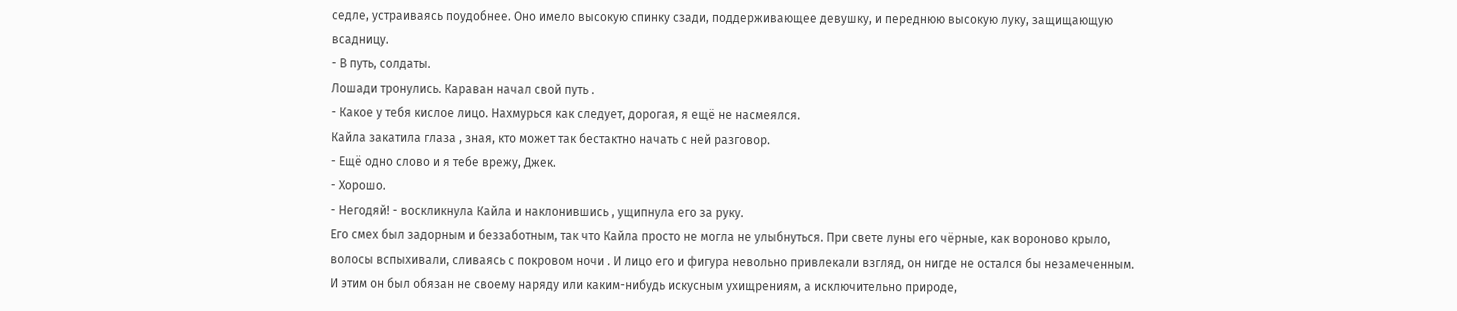седле, устраиваясь поудобнее. Оно имело высокую спинку сзади, поддерживающее девушку, и переднюю высокую луку, защищающую всадницу.
- В путь, солдаты.
Лошади тронулись. Караван начал свой путь .
- Какое у тебя кислое лицо. Нахмурься как следует, дорогая, я ещё не насмеялся.
Кайла закатила глаза , зная, кто может так бестактно начать с ней разговор.
- Ещё одно слово и я тебе врежу, Джек.
- Хорошо.
- Негодяй! - воскликнула Кайла и наклонившись , ущипнула его за руку.
Его смех был задорным и беззаботным, так что Кайла просто не могла не улыбнуться. При свете луны его чёрные, как вороново крыло, волосы вспыхивали, сливаясь с покровом ночи . И лицо его и фигура невольно привлекали взгляд, он нигде не остался бы незамеченным. И этим он был обязан не своему наряду или каким-нибудь искусным ухищрениям, а исключительно природе,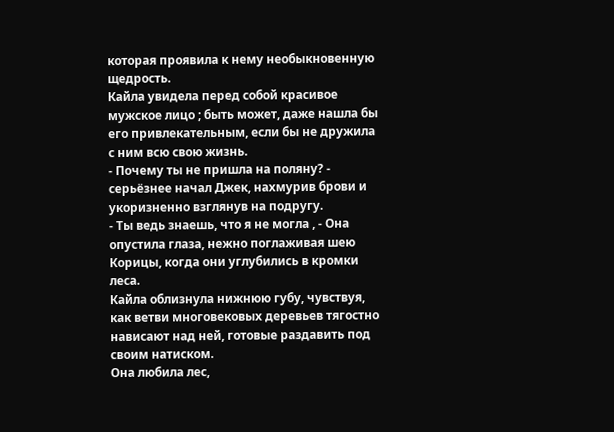которая проявила к нему необыкновенную щедрость.
Кайла увидела перед собой красивое мужское лицо ; быть может, даже нашла бы его привлекательным, если бы не дружила с ним всю свою жизнь.
- Почему ты не пришла на поляну? - серьёзнее начал Джек, нахмурив брови и укоризненно взглянув на подругу.
- Ты ведь знаешь, что я не могла , - Она опустила глаза, нежно поглаживая шею Корицы, когда они углубились в кромки леса.
Кайла облизнула нижнюю губу, чувствуя, как ветви многовековых деревьев тягостно нависают над ней, готовые раздавить под своим натиском.
Она любила лес,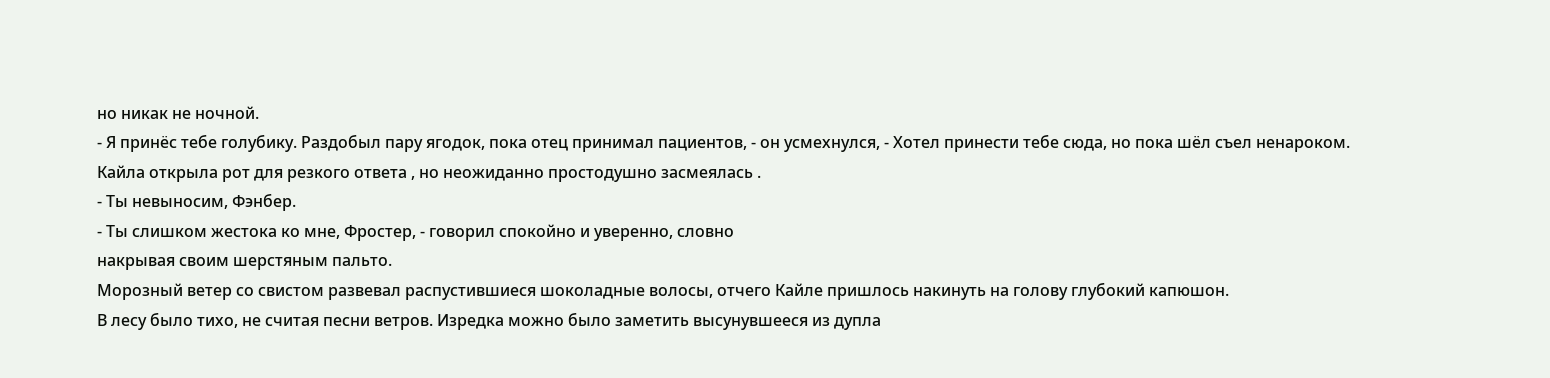но никак не ночной.
- Я принёс тебе голубику. Раздобыл пару ягодок, пока отец принимал пациентов, - он усмехнулся, - Хотел принести тебе сюда, но пока шёл съел ненароком.
Кайла открыла рот для резкого ответа , но неожиданно простодушно засмеялась .
- Ты невыносим, Фэнбер.
- Ты слишком жестока ко мне, Фростер, - говорил спокойно и уверенно, словно
накрывая своим шерстяным пальто.
Морозный ветер со свистом развевал распустившиеся шоколадные волосы, отчего Кайле пришлось накинуть на голову глубокий капюшон.
В лесу было тихо, не считая песни ветров. Изредка можно было заметить высунувшееся из дупла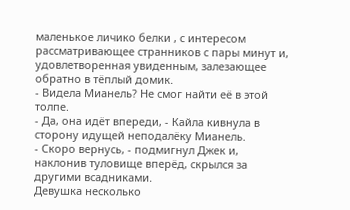маленькое личико белки , с интересом рассматривающее странников с пары минут и, удовлетворенная увиденным, залезающее обратно в тёплый домик.
- Видела Мианель? Не смог найти её в этой толпе.
- Да, она идёт впереди, - Кайла кивнула в сторону идущей неподалёку Мианель.
- Скоро вернусь, - подмигнул Джек и, наклонив туловище вперёд, скрылся за другими всадниками.
Девушка несколько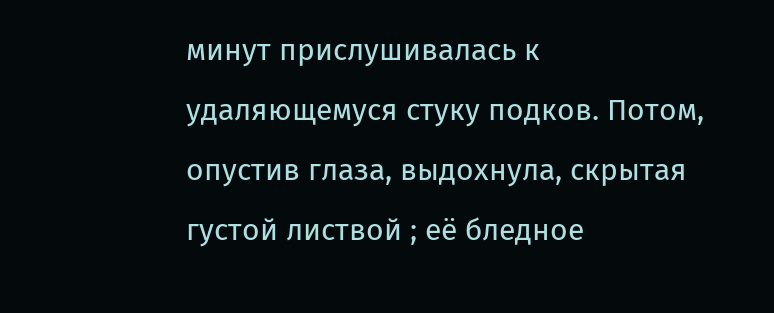минут прислушивалась к удаляющемуся стуку подков. Потом, опустив глаза, выдохнула, скрытая густой листвой ; её бледное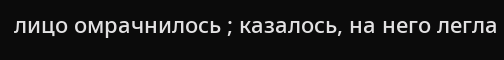лицо омрачнилось ; казалось, на него легла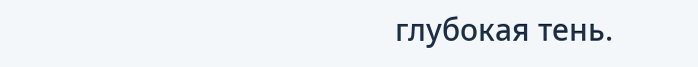глубокая тень.